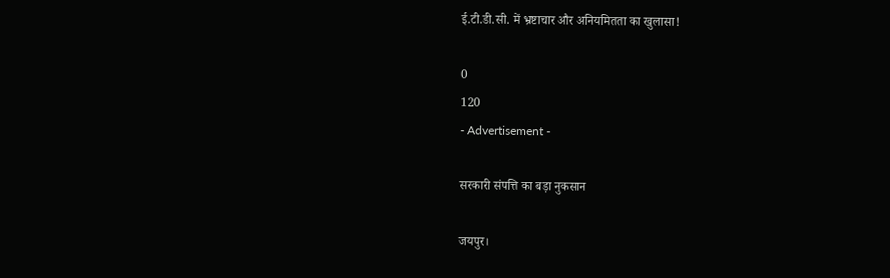ई.टी.डी.सी. में भ्रष्टाचार और अनियमितता का खुलासा!

0
120
- Advertisement -

सरकारी संपत्ति का बड़ा नुकसान

जयपुर।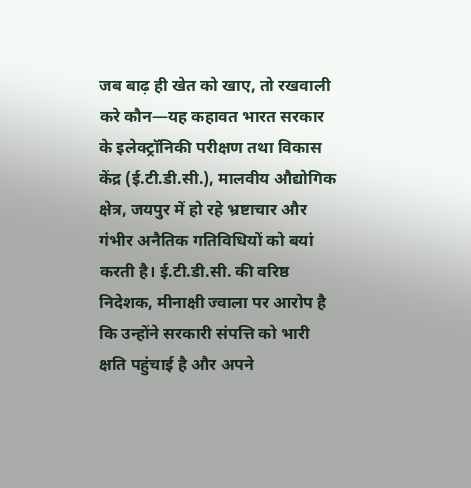जब बाढ़ ही खेत को खाए, तो रखवाली करे कौन—यह कहावत भारत सरकार के इलेक्ट्रॉनिकी परीक्षण तथा विकास केंद्र (ई.टी.डी.सी.), मालवीय औद्योगिक क्षेत्र, जयपुर में हो रहे भ्रष्टाचार और गंभीर अनैतिक गतिविधियों को बयां करती है। ई.टी.डी.सी. की वरिष्ठ निदेशक, मीनाक्षी ज्वाला पर आरोप है कि उन्होंने सरकारी संपत्ति को भारी क्षति पहुंचाई है और अपने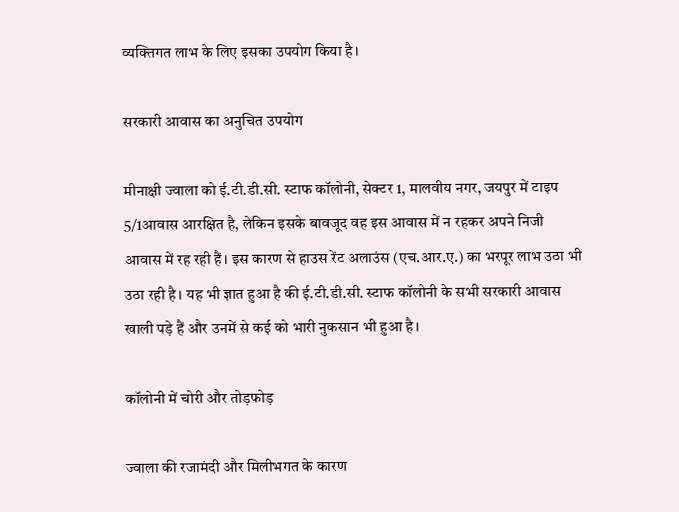व्यक्तिगत लाभ के लिए इसका उपयोग किया है।

सरकारी आवास का अनुचित उपयोग

मीनाक्षी ज्वाला को ई.टी.डी.सी. स्टाफ कॉलोनी, सेक्टर 1, मालवीय नगर, जयपुर में टाइप 5/1आवास आरक्षित है, लेकिन इसके बावजूद वह इस आवास में न रहकर अपने निजी आवास में रह रही हैं। इस कारण से हाउस रेंट अलाउंस (एच.आर.ए.) का भरपूर लाभ उठा भी उठा रही है। यह भी ज्ञात हुआ है की ई.टी.डी.सी. स्टाफ कॉलोनी के सभी सरकारी आवास खाली पड़े हैं और उनमें से कई को भारी नुकसान भी हुआ है।

कॉलोनी में चोरी और तोड़फोड़

ज्वाला की रजामंदी और मिलीभगत के कारण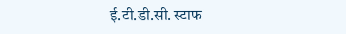ई.टी.डी.सी. स्टाफ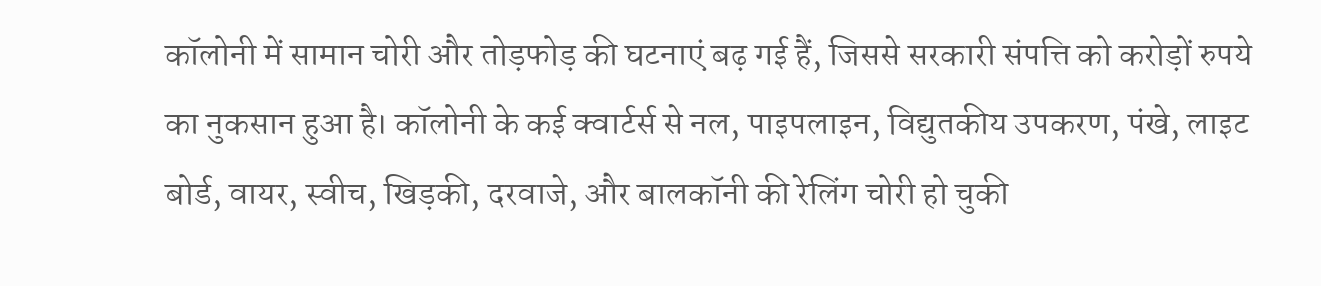कॉलोनी में सामान चोरी और तोड़फोड़ की घटनाएं बढ़ गई हैं, जिससे सरकारी संपत्ति को करोड़ों रुपये का नुकसान हुआ है। कॉलोनी के कई क्वार्टर्स से नल, पाइपलाइन, विद्युतकीय उपकरण, पंखे, लाइट बोर्ड, वायर, स्वीच, खिड़की, दरवाजे, और बालकॉनी की रेलिंग चोरी हो चुकी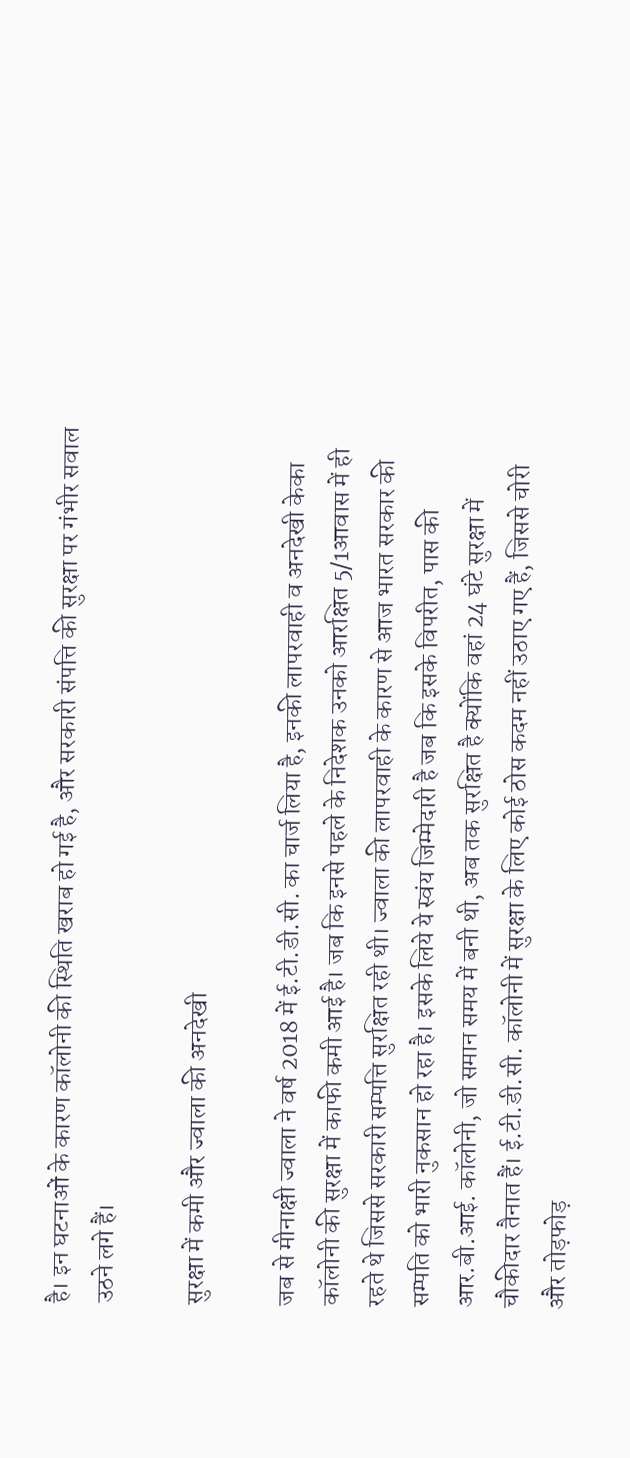है। इन घटनाओं के कारण कॉलोनी की स्थिति खराब हो गई है, और सरकारी संपत्ति की सुरक्षा पर गंभीर सवाल उठने लगे हैं।

सुरक्षा में कमी और ज्वाला की अनदेखी

जब से मीनाक्षी ज्वाला ने वर्ष 2018 में ई.टी.डी.सी. का चार्ज लिया है, इनकी लापरवाही व अनदेखी केका कॉलोनी की सुरक्षा में काफी कमी आई है। जब कि इनसे पहले के निदेशक उनको आरक्षित 5/1आवास में ही रहते थे जिससे सरकारी सम्पत्ति सुरक्षित रही थी। ज्वाला की लापरवाही के कारण से आज भारत सरकार की सम्पति को भारी नुकसान हो रहा है। इसके लिये ये स्वंय जिम्मेदारी है जब कि इसके विपरीत, पास की आर.बी.आई. कॉलोनी, जो समान समय में बनी थी, अब तक सुरक्षित है क्योंकि वहां 24 घंटे सुरक्षा में चौकीदार तैनात हैं। ई.टी.डी.सी. कॉलोनी में सुरक्षा के लिए कोई ठोस कदम नहीं उठाए गए हैं, जिससे चोरी और तोड़फोड़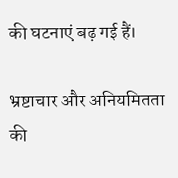की घटनाएं बढ़ गई हैं।

भ्रष्टाचार और अनियमितता की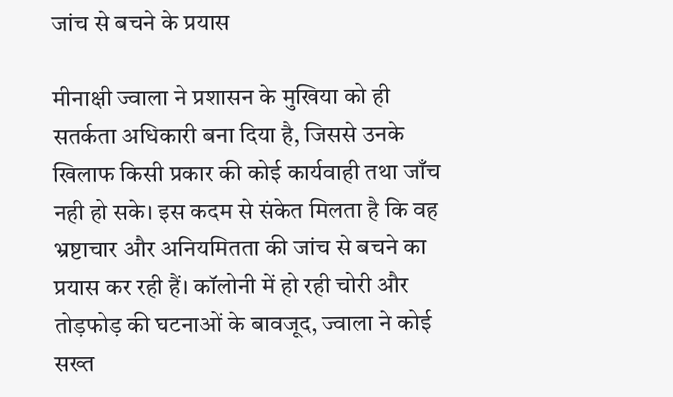जांच से बचने के प्रयास

मीनाक्षी ज्वाला ने प्रशासन के मुखिया को ही सतर्कता अधिकारी बना दिया है, जिससे उनके खिलाफ किसी प्रकार की कोई कार्यवाही तथा जाँच नही हो सके। इस कदम से संकेत मिलता है कि वह भ्रष्टाचार और अनियमितता की जांच से बचने का प्रयास कर रही हैं। कॉलोनी में हो रही चोरी और तोड़फोड़ की घटनाओं के बावजूद, ज्वाला ने कोई सख्त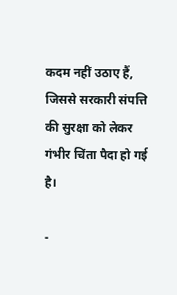कदम नहीं उठाए हैं, जिससे सरकारी संपत्ति की सुरक्षा को लेकर गंभीर चिंता पैदा हो गई है।

-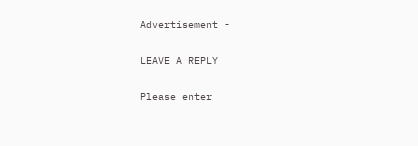Advertisement -

LEAVE A REPLY

Please enter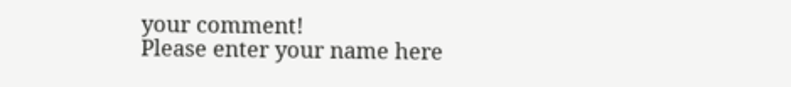your comment!
Please enter your name here